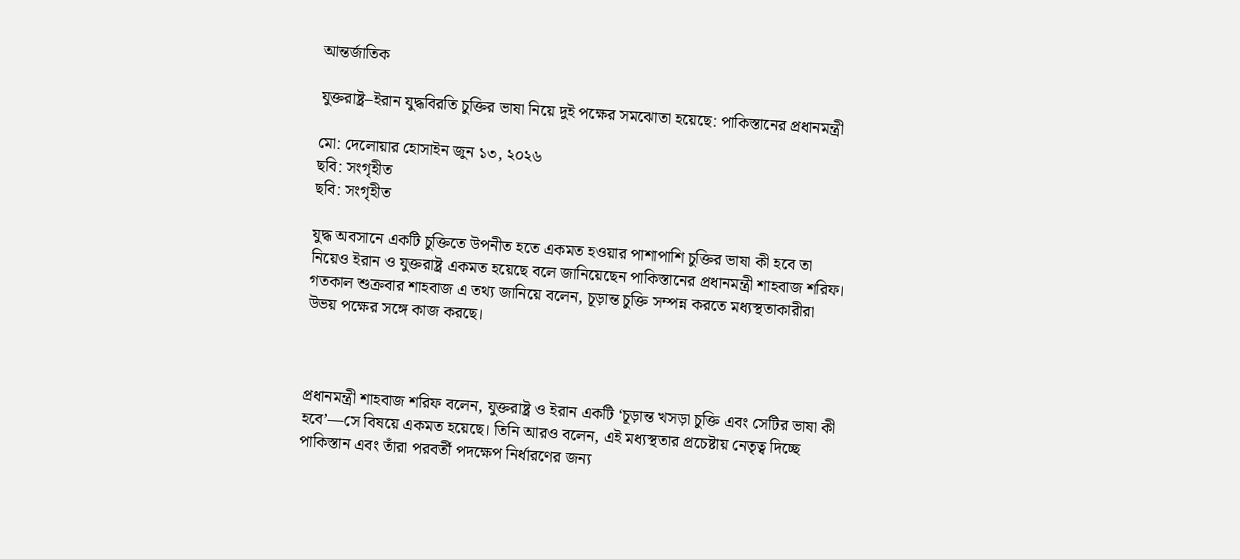আন্তর্জাতিক

যুক্তরাষ্ট্র–ইরান যুদ্ধবিরতি চুক্তির ভাষা নিয়ে দুই পক্ষের সমঝোতা হয়েছে: পাকিস্তানের প্রধানমন্ত্রী

মো: দেলোয়ার হোসাইন জুন ১৩, ২০২৬
ছবি: সংগৃহীত
ছবি: সংগৃহীত

যুদ্ধ অবসানে একটি চুক্তিতে উপনীত হতে একমত হওয়ার পাশাপাশি চুক্তির ভাষা কী হবে তা নিয়েও ইরান ও যুক্তরাষ্ট্র একমত হয়েছে বলে জানিয়েছেন পাকিস্তানের প্রধানমন্ত্রী শাহবাজ শরিফ। গতকাল শুক্রবার শাহবাজ এ তথ্য জানিয়ে বলেন, চূড়ান্ত চুক্তি সম্পন্ন করতে মধ্যস্থতাকারীরা উভয় পক্ষের সঙ্গে কাজ করছে।



প্রধানমন্ত্রী শাহবাজ শরিফ বলেন, যুক্তরাষ্ট্র ও ইরান একটি ‘চূড়ান্ত খসড়া চুক্তি এবং সেটির ভাষা কী হবে’—সে বিষয়ে একমত হয়েছে। তিনি আরও বলেন, এই মধ্যস্থতার প্রচেষ্টায় নেতৃত্ব দিচ্ছে পাকিস্তান এবং তাঁরা পরবর্তী পদক্ষেপ নির্ধারণের জন্য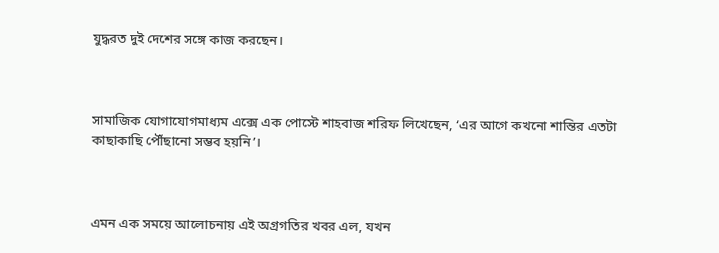যুদ্ধরত দুই দেশের সঙ্গে কাজ করছেন।



সামাজিক যোগাযোগমাধ্যম এক্সে এক পোস্টে শাহবাজ শরিফ লিখেছেন, ‘এর আগে কখনো শান্তির এতটা কাছাকাছি পৌঁছানো সম্ভব হয়নি’।



এমন এক সময়ে আলোচনায় এই অগ্রগতির খবর এল, যখন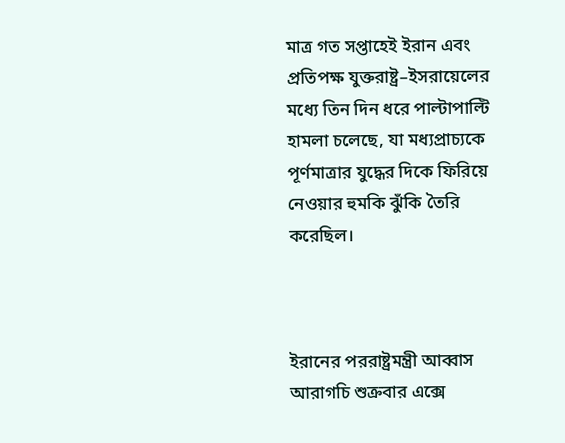মাত্র গত সপ্তাহেই ইরান এবং প্রতিপক্ষ যুক্তরাষ্ট্র–ইসরায়েলের মধ্যে তিন দিন ধরে পাল্টাপাল্টি হামলা চলেছে, যা মধ্যপ্রাচ্যকে পূর্ণমাত্রার যুদ্ধের দিকে ফিরিয়ে নেওয়ার হুমকি ঝুঁকি তৈরি করেছিল।



ইরানের পররাষ্ট্রমন্ত্রী আব্বাস আরাগচি শুক্রবার এক্সে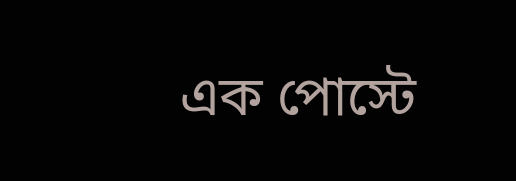এক পোস্টে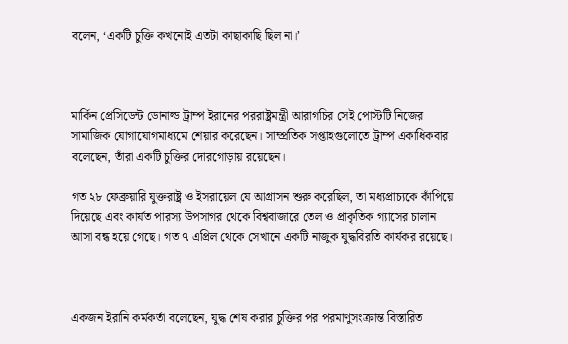বলেন, ‘একটি চুক্তি কখনোই এতটা কাছাকাছি ছিল না।’



মার্কিন প্রেসিডেন্ট ডোনাল্ড ট্রাম্প ইরানের পররাষ্ট্রমন্ত্রী আরাগচির সেই পোস্টটি নিজের সামাজিক যোগাযোগমাধ্যমে শেয়ার করেছেন। সাম্প্রতিক সপ্তাহগুলোতে ট্রাম্প একাধিকবার বলেছেন, তাঁরা একটি চুক্তির দোরগোড়ায় রয়েছেন।

গত ২৮ ফেব্রুয়ারি যুক্তরাষ্ট্র ও ইসরায়েল যে আগ্রাসন শুরু করেছিল, তা মধ্যপ্রাচ্যকে কাঁপিয়ে দিয়েছে এবং কার্যত পারস্য উপসাগর থেকে বিশ্ববাজারে তেল ও প্রাকৃতিক গ্যাসের চালান আসা বন্ধ হয়ে গেছে। গত ৭ এপ্রিল থেকে সেখানে একটি নাজুক যুদ্ধবিরতি কার্যকর রয়েছে।



একজন ইরানি কর্মকর্তা বলেছেন, যুদ্ধ শেষ করার চুক্তির পর পরমাণুসংক্রান্ত বিস্তারিত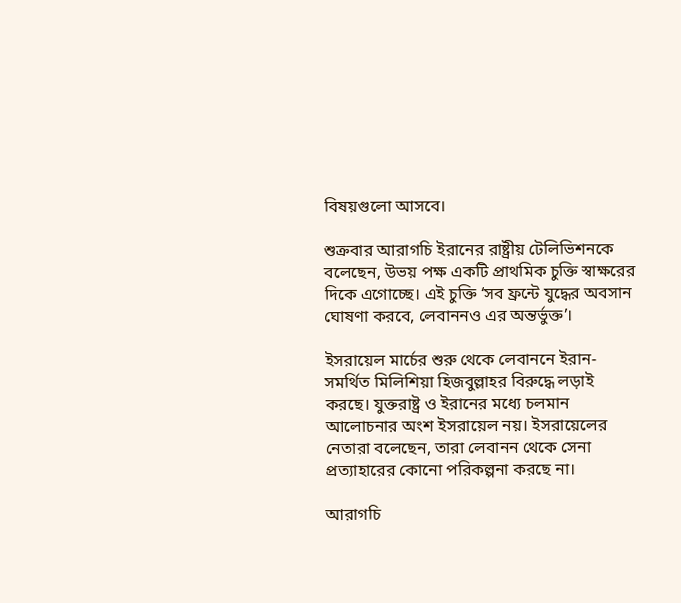বিষয়গুলো আসবে।

শুক্রবার আরাগচি ইরানের রাষ্ট্রীয় টেলিভিশনকে বলেছেন, উভয় পক্ষ একটি প্রাথমিক চুক্তি স্বাক্ষরের দিকে এগোচ্ছে। এই চুক্তি ‘সব ফ্রন্টে যুদ্ধের অবসান ঘোষণা করবে, লেবাননও এর অন্তর্ভুক্ত’।

ইসরায়েল মার্চের শুরু থেকে লেবাননে ইরান-সমর্থিত মিলিশিয়া হিজবুল্লাহর বিরুদ্ধে লড়াই করছে। যুক্তরাষ্ট্র ও ইরানের মধ্যে চলমান আলোচনার অংশ ইসরায়েল নয়। ইসরায়েলের নেতারা বলেছেন, তারা লেবানন থেকে সেনা প্রত্যাহারের কোনো পরিকল্পনা করছে না।

আরাগচি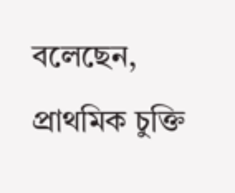বলেছেন, প্রাথমিক চুক্তি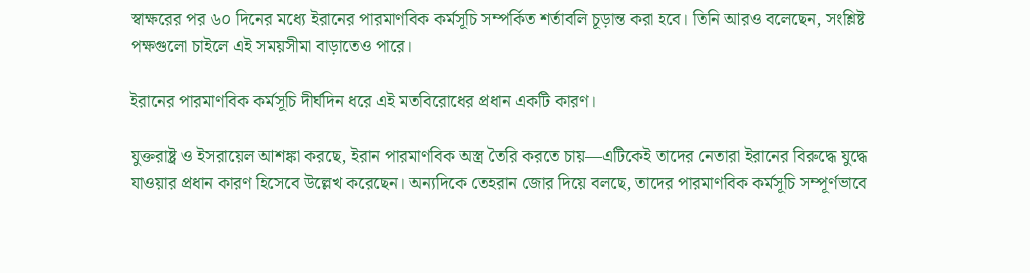স্বাক্ষরের পর ৬০ দিনের মধ্যে ইরানের পারমাণবিক কর্মসূচি সম্পর্কিত শর্তাবলি চূড়ান্ত করা হবে। তিনি আরও বলেছেন, সংশ্লিষ্ট পক্ষগুলো চাইলে এই সময়সীমা বাড়াতেও পারে।

ইরানের পারমাণবিক কর্মসূচি দীর্ঘদিন ধরে এই মতবিরোধের প্রধান একটি কারণ।

যুক্তরাষ্ট্র ও ইসরায়েল আশঙ্কা করছে, ইরান পারমাণবিক অস্ত্র তৈরি করতে চায়—এটিকেই তাদের নেতারা ইরানের বিরুদ্ধে যুদ্ধে যাওয়ার প্রধান কারণ হিসেবে উল্লেখ করেছেন। অন্যদিকে তেহরান জোর দিয়ে বলছে, তাদের পারমাণবিক কর্মসূচি সম্পূর্ণভাবে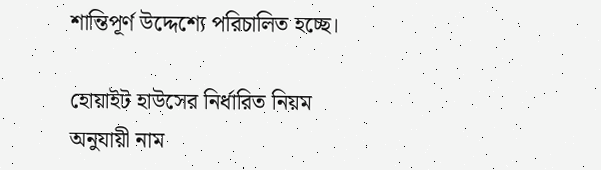শান্তিপূর্ণ উদ্দেশ্যে পরিচালিত হচ্ছে।

হোয়াইট হাউসের নির্ধারিত নিয়ম অনুযায়ী নাম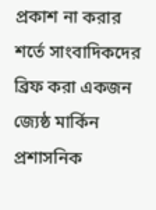প্রকাশ না করার শর্তে সাংবাদিকদের ব্রিফ করা একজন জ্যেষ্ঠ মার্কিন প্রশাসনিক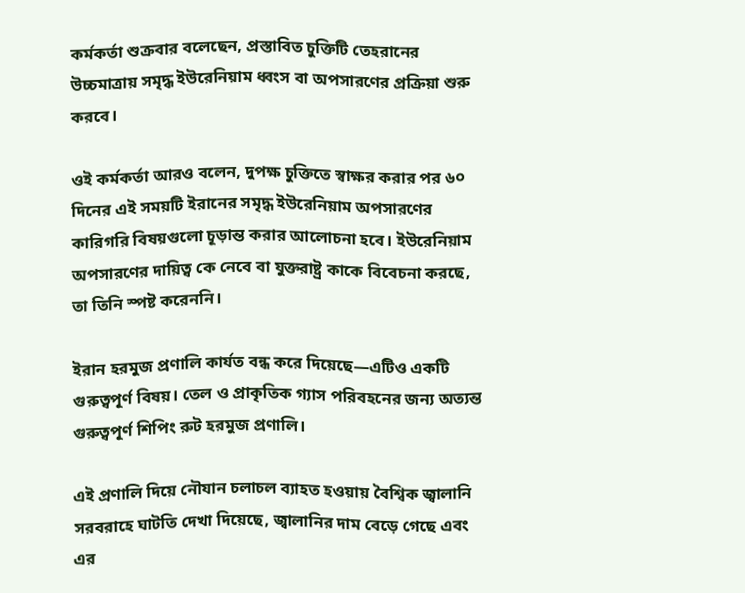কর্মকর্তা শুক্রবার বলেছেন, প্রস্তাবিত চুক্তিটি তেহরানের উচ্চমাত্রায় সমৃদ্ধ ইউরেনিয়াম ধ্বংস বা অপসারণের প্রক্রিয়া শুরু করবে।

ওই কর্মকর্তা আরও বলেন, দুপক্ষ চুক্তিতে স্বাক্ষর করার পর ৬০ দিনের এই সময়টি ইরানের সমৃদ্ধ ইউরেনিয়াম অপসারণের কারিগরি বিষয়গুলো চূড়ান্ত করার আলোচনা হবে। ইউরেনিয়াম অপসারণের দায়িত্ব কে নেবে বা যুক্তরাষ্ট্র কাকে বিবেচনা করছে, তা তিনি স্পষ্ট করেননি।

ইরান হরমুজ প্রণালি কার্যত বন্ধ করে দিয়েছে—এটিও একটি গুরুত্বপূর্ণ বিষয়। তেল ও প্রাকৃতিক গ্যাস পরিবহনের জন্য অত্যন্ত গুরুত্বপূর্ণ শিপিং রুট হরমুজ প্রণালি।

এই প্রণালি দিয়ে নৌযান চলাচল ব্যাহত হওয়ায় বৈশ্বিক জ্বালানি সরবরাহে ঘাটতি দেখা দিয়েছে, জ্বালানির দাম বেড়ে গেছে এবং এর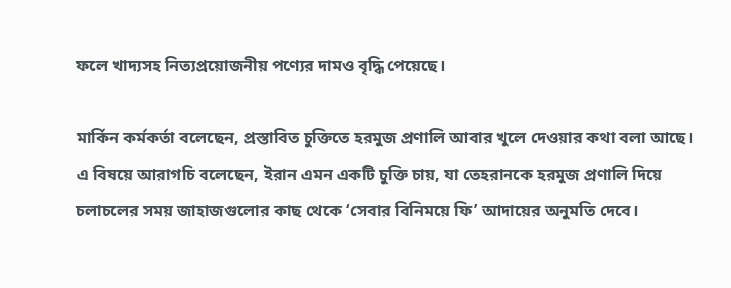ফলে খাদ্যসহ নিত্যপ্রয়োজনীয় পণ্যের দামও বৃদ্ধি পেয়েছে।

মার্কিন কর্মকর্তা বলেছেন, প্রস্তাবিত চুক্তিতে হরমুজ প্রণালি আবার খুলে দেওয়ার কথা বলা আছে। এ বিষয়ে আরাগচি বলেছেন, ইরান এমন একটি চুক্তি চায়, যা তেহরানকে হরমুজ প্রণালি দিয়ে চলাচলের সময় জাহাজগুলোর কাছ থেকে ‘সেবার বিনিময়ে ফি’ আদায়ের অনুমতি দেবে।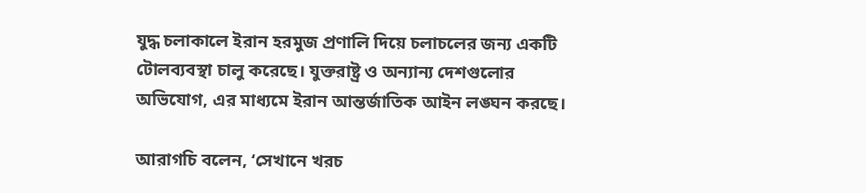যুদ্ধ চলাকালে ইরান হরমুজ প্রণালি দিয়ে চলাচলের জন্য একটি টোলব্যবস্থা চালু করেছে। যুক্তরাষ্ট্র ও অন্যান্য দেশগুলোর অভিযোগ, এর মাধ্যমে ইরান আন্তর্জাতিক আইন লঙ্ঘন করছে।

আরাগচি বলেন, ‘সেখানে খরচ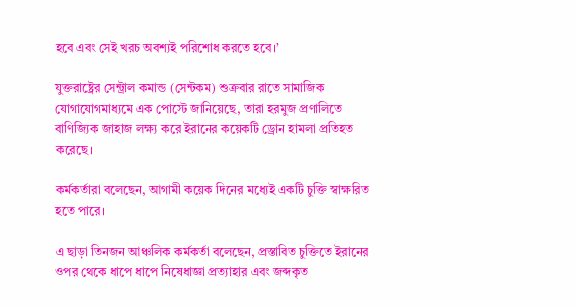হবে এবং সেই খরচ অবশ্যই পরিশোধ করতে হবে।’

যুক্তরাষ্ট্রের সেন্ট্রাল কমান্ড (সেন্টকম) শুক্রবার রাতে সামাজিক যোগাযোগমাধ্যমে এক পোস্টে জানিয়েছে, তারা হরমুজ প্রণালিতে বাণিজ্যিক জাহাজ লক্ষ্য করে ইরানের কয়েকটি ড্রোন হামলা প্রতিহত করেছে।

কর্মকর্তারা বলেছেন, আগামী কয়েক দিনের মধ্যেই একটি চুক্তি স্বাক্ষরিত হতে পারে।

এ ছাড়া তিনজন আঞ্চলিক কর্মকর্তা বলেছেন, প্রস্তাবিত চুক্তিতে ইরানের ওপর থেকে ধাপে ধাপে নিষেধাজ্ঞা প্রত্যাহার এবং জব্দকৃত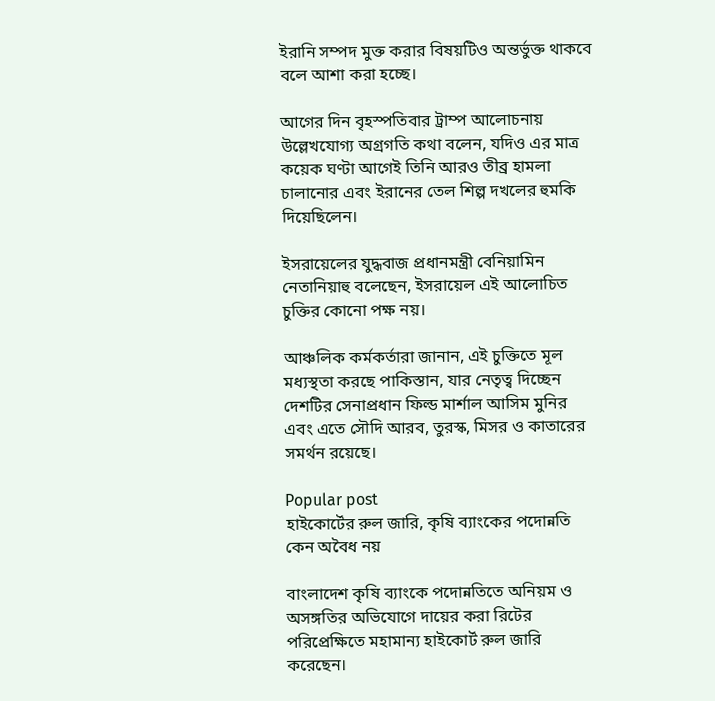ইরানি সম্পদ মুক্ত করার বিষয়টিও অন্তর্ভুক্ত থাকবে বলে আশা করা হচ্ছে।

আগের দিন বৃহস্পতিবার ট্রাম্প আলোচনায় উল্লেখযোগ্য অগ্রগতি কথা বলেন, যদিও এর মাত্র কয়েক ঘণ্টা আগেই তিনি আরও তীব্র হামলা চালানোর এবং ইরানের তেল শিল্প দখলের হুমকি দিয়েছিলেন।

ইসরায়েলের যুদ্ধবাজ প্রধানমন্ত্রী বেনিয়ামিন নেতানিয়াহু বলেছেন, ইসরায়েল এই আলোচিত চুক্তির কোনো পক্ষ নয়।

আঞ্চলিক কর্মকর্তারা জানান, এই চুক্তিতে মূল মধ্যস্থতা করছে পাকিস্তান, যার নেতৃত্ব দিচ্ছেন দেশটির সেনাপ্রধান ফিল্ড মার্শাল আসিম মুনির এবং এতে সৌদি আরব, তুরস্ক, মিসর ও কাতারের সমর্থন রয়েছে।

Popular post
হাইকোর্টের রুল জারি, কৃষি ব্যাংকের পদোন্নতি কেন অবৈধ নয়

বাংলাদেশ কৃষি ব্যাংকে পদোন্নতিতে অনিয়ম ও অসঙ্গতির অভিযোগে দায়ের করা রিটের পরিপ্রেক্ষিতে মহামান্য হাইকোর্ট রুল জারি করেছেন।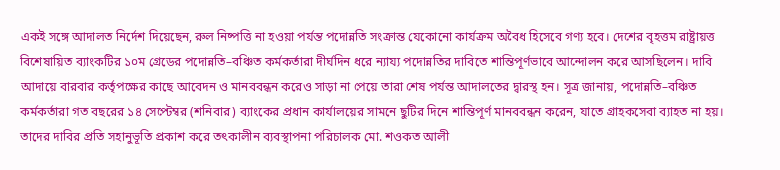একই সঙ্গে আদালত নির্দেশ দিয়েছেন, রুল নিষ্পত্তি না হওয়া পর্যন্ত পদোন্নতি সংক্রান্ত যেকোনো কার্যক্রম অবৈধ হিসেবে গণ্য হবে। দেশের বৃহত্তম রাষ্ট্রায়ত্ত বিশেষায়িত ব্যাংকটির ১০ম গ্রেডের পদোন্নতি–বঞ্চিত কর্মকর্তারা দীর্ঘদিন ধরে ন্যায্য পদোন্নতির দাবিতে শান্তিপূর্ণভাবে আন্দোলন করে আসছিলেন। দাবি আদায়ে বারবার কর্তৃপক্ষের কাছে আবেদন ও মানববন্ধন করেও সাড়া না পেয়ে তারা শেষ পর্যন্ত আদালতের দ্বারস্থ হন। সূত্র জানায়, পদোন্নতি–বঞ্চিত কর্মকর্তারা গত বছরের ১৪ সেপ্টেম্বর (শনিবার) ব্যাংকের প্রধান কার্যালয়ের সামনে ছুটির দিনে শান্তিপূর্ণ মানববন্ধন করেন, যাতে গ্রাহকসেবা ব্যাহত না হয়। তাদের দাবির প্রতি সহানুভূতি প্রকাশ করে তৎকালীন ব্যবস্থাপনা পরিচালক মো. শওকত আলী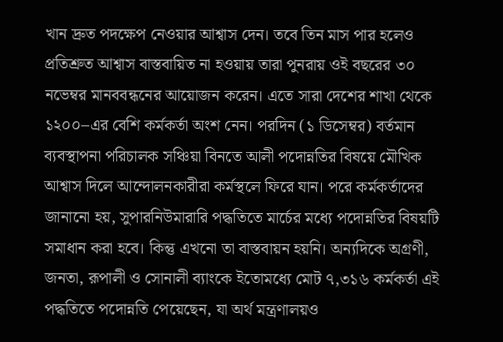খান দ্রুত পদক্ষেপ নেওয়ার আশ্বাস দেন। তবে তিন মাস পার হলেও প্রতিশ্রুত আশ্বাস বাস্তবায়িত না হওয়ায় তারা পুনরায় ওই বছরের ৩০ নভেম্বর মানববন্ধনের আয়োজন করেন। এতে সারা দেশের শাখা থেকে ১২০০–এর বেশি কর্মকর্তা অংশ নেন। পরদিন (১ ডিসেম্বর) বর্তমান ব্যবস্থাপনা পরিচালক সঞ্চিয়া বিনতে আলী পদোন্নতির বিষয়ে মৌখিক আশ্বাস দিলে আন্দোলনকারীরা কর্মস্থলে ফিরে যান। পরে কর্মকর্তাদের জানানো হয়, সুপারনিউমারারি পদ্ধতিতে মার্চের মধ্যে পদোন্নতির বিষয়টি সমাধান করা হবে। কিন্তু এখনো তা বাস্তবায়ন হয়নি। অন্যদিকে অগ্রণী, জনতা, রূপালী ও সোনালী ব্যাংকে ইতোমধ্যে মোট ৭,৩১৬ কর্মকর্তা এই পদ্ধতিতে পদোন্নতি পেয়েছেন, যা অর্থ মন্ত্রণালয়ও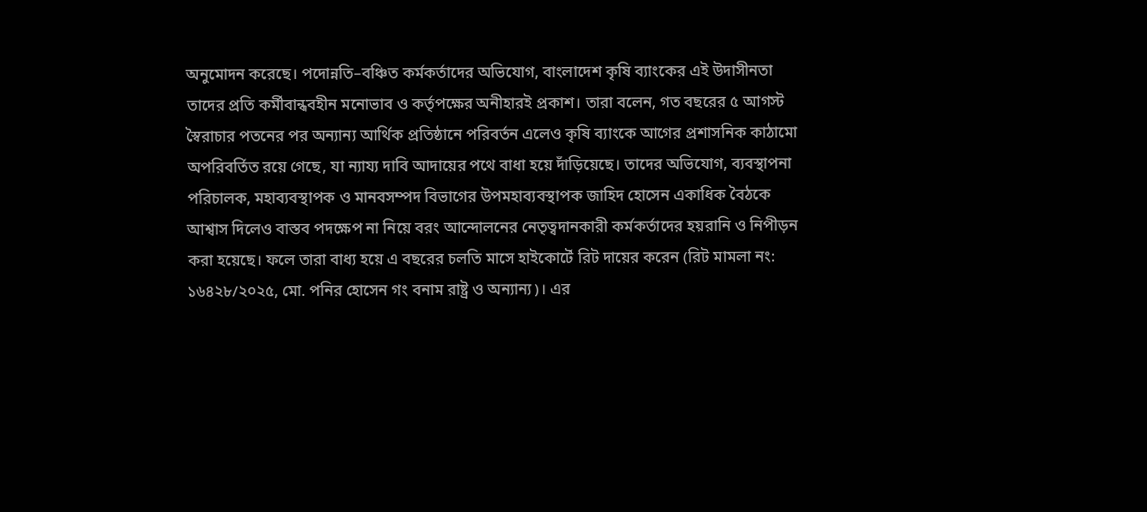অনুমোদন করেছে। পদোন্নতি–বঞ্চিত কর্মকর্তাদের অভিযোগ, বাংলাদেশ কৃষি ব্যাংকের এই উদাসীনতা তাদের প্রতি কর্মীবান্ধবহীন মনোভাব ও কর্তৃপক্ষের অনীহারই প্রকাশ। তারা বলেন, গত বছরের ৫ আগস্ট স্বৈরাচার পতনের পর অন্যান্য আর্থিক প্রতিষ্ঠানে পরিবর্তন এলেও কৃষি ব্যাংকে আগের প্রশাসনিক কাঠামো অপরিবর্তিত রয়ে গেছে, যা ন্যায্য দাবি আদায়ের পথে বাধা হয়ে দাঁড়িয়েছে। তাদের অভিযোগ, ব্যবস্থাপনা পরিচালক, মহাব্যবস্থাপক ও মানবসম্পদ বিভাগের উপমহাব্যবস্থাপক জাহিদ হোসেন একাধিক বৈঠকে আশ্বাস দিলেও বাস্তব পদক্ষেপ না নিয়ে বরং আন্দোলনের নেতৃত্বদানকারী কর্মকর্তাদের হয়রানি ও নিপীড়ন করা হয়েছে। ফলে তারা বাধ্য হয়ে এ বছরের চলতি মাসে হাইকোর্টে রিট দায়ের করেন (রিট মামলা নং: ১৬৪২৮/২০২৫, মো. পনির হোসেন গং বনাম রাষ্ট্র ও অন্যান্য)। এর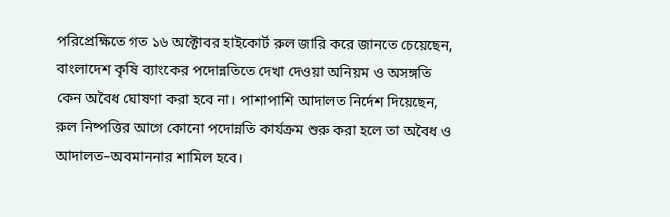পরিপ্রেক্ষিতে গত ১৬ অক্টোবর হাইকোর্ট রুল জারি করে জানতে চেয়েছেন, বাংলাদেশ কৃষি ব্যাংকের পদোন্নতিতে দেখা দেওয়া অনিয়ম ও অসঙ্গতি কেন অবৈধ ঘোষণা করা হবে না। পাশাপাশি আদালত নির্দেশ দিয়েছেন, রুল নিষ্পত্তির আগে কোনো পদোন্নতি কার্যক্রম শুরু করা হলে তা অবৈধ ও আদালত–অবমাননার শামিল হবে।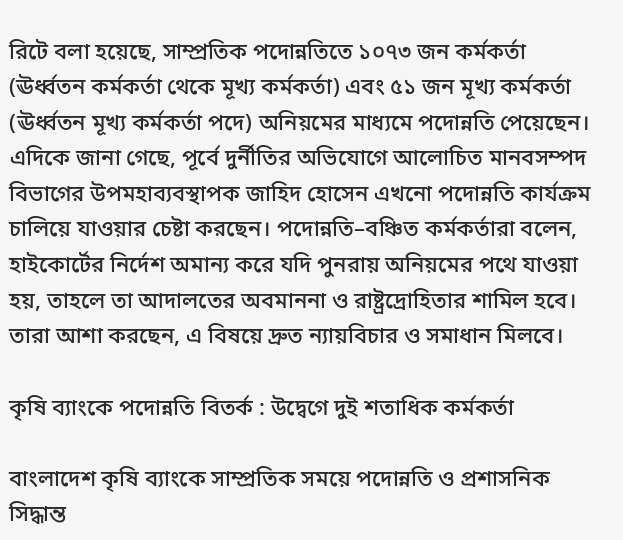রিটে বলা হয়েছে, সাম্প্রতিক পদোন্নতিতে ১০৭৩ জন কর্মকর্তা (ঊর্ধ্বতন কর্মকর্তা থেকে মূখ্য কর্মকর্তা) এবং ৫১ জন মূখ্য কর্মকর্তা (ঊর্ধ্বতন মূখ্য কর্মকর্তা পদে) অনিয়মের মাধ্যমে পদোন্নতি পেয়েছেন। এদিকে জানা গেছে, পূর্বে দুর্নীতির অভিযোগে আলোচিত মানবসম্পদ বিভাগের উপমহাব্যবস্থাপক জাহিদ হোসেন এখনো পদোন্নতি কার্যক্রম চালিয়ে যাওয়ার চেষ্টা করছেন। পদোন্নতি–বঞ্চিত কর্মকর্তারা বলেন, হাইকোর্টের নির্দেশ অমান্য করে যদি পুনরায় অনিয়মের পথে যাওয়া হয়, তাহলে তা আদালতের অবমাননা ও রাষ্ট্রদ্রোহিতার শামিল হবে। তারা আশা করছেন, এ বিষয়ে দ্রুত ন্যায়বিচার ও সমাধান মিলবে।

কৃষি ব্যাংকে পদোন্নতি বিতর্ক : উদ্বেগে দুই শতাধিক কর্মকর্তা

বাংলাদেশ কৃষি ব্যাংকে সাম্প্রতিক সময়ে পদোন্নতি ও প্রশাসনিক সিদ্ধান্ত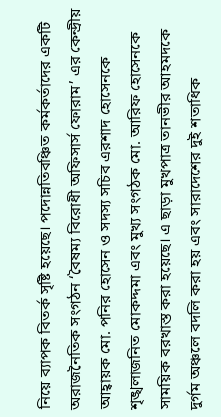নিয়ে ব্যাপক বিতর্ক সৃষ্টি হয়েছে। পদোন্নতিবঞ্চিত কর্মকর্তাদের একটি অরাজনৈতিক সংগঠন ‘বৈষম্য বিরোধী অফিসার্স ফোরাম’ এর কেন্দ্রীয় আহ্বায়ক মো. পনির হোসেন ও সদস্য সচিব এরশাদ হোসেনকে শৃঙ্খলাজনিত মোকদ্দমা এবং মুখ্য সংগঠক মো. আরিফ হোসেনকে সাময়িক বরখাস্ত করা হয়েছে। এ ছাড়া মুখপাত্র তানভীর আহমদকে দুর্গম অঞ্চলে বদলি করা হয় এবং সারাদেশের দুই শতাধিক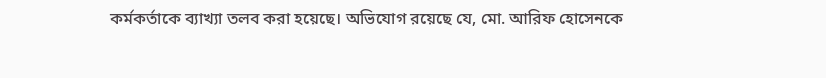কর্মকর্তাকে ব্যাখ্যা তলব করা হয়েছে। অভিযোগ রয়েছে যে, মো. আরিফ হোসেনকে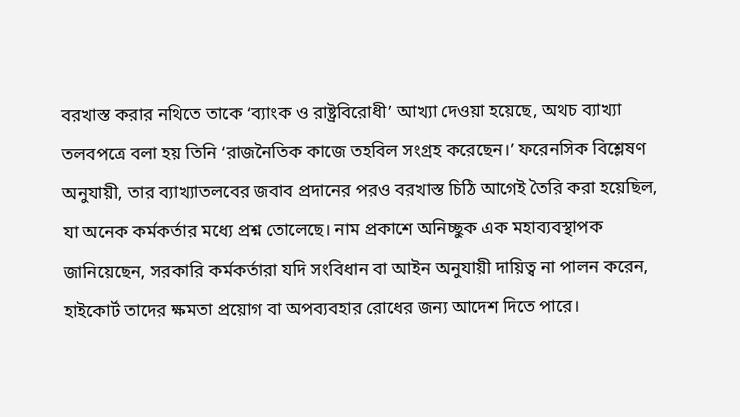বরখাস্ত করার নথিতে তাকে ‘ব্যাংক ও রাষ্ট্রবিরোধী’ আখ্যা দেওয়া হয়েছে, অথচ ব্যাখ্যা তলবপত্রে বলা হয় তিনি ‘রাজনৈতিক কাজে তহবিল সংগ্রহ করেছেন।’ ফরেনসিক বিশ্লেষণ অনুযায়ী, তার ব্যাখ্যাতলবের জবাব প্রদানের পরও বরখাস্ত চিঠি আগেই তৈরি করা হয়েছিল, যা অনেক কর্মকর্তার মধ্যে প্রশ্ন তোলেছে। নাম প্রকাশে অনিচ্ছুক এক মহাব্যবস্থাপক জানিয়েছেন, সরকারি কর্মকর্তারা যদি সংবিধান বা আইন অনুযায়ী দায়িত্ব না পালন করেন, হাইকোর্ট তাদের ক্ষমতা প্রয়োগ বা অপব্যবহার রোধের জন্য আদেশ দিতে পারে।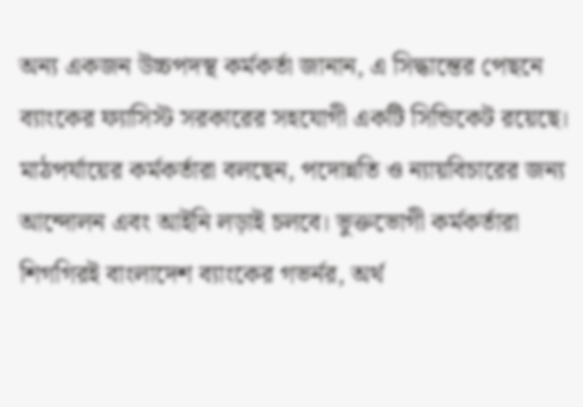অন্য একজন উচ্চপদস্থ কর্মকর্তা জানান, এ সিদ্ধান্তের পেছনে ব্যাংকের ফ্যাসিস্ট সরকারের সহযোগী একটি সিন্ডিকেট রয়েছে। মাঠপর্যায়ের কর্মকর্তারা বলছেন, পদোন্নতি ও ন্যায়বিচারের জন্য আন্দোলন এবং আইনি লড়াই চলবে। ভুক্তভোগী কর্মকর্তারা শিগগিরই বাংলাদেশ ব্যাংকের গভর্নর, অর্থ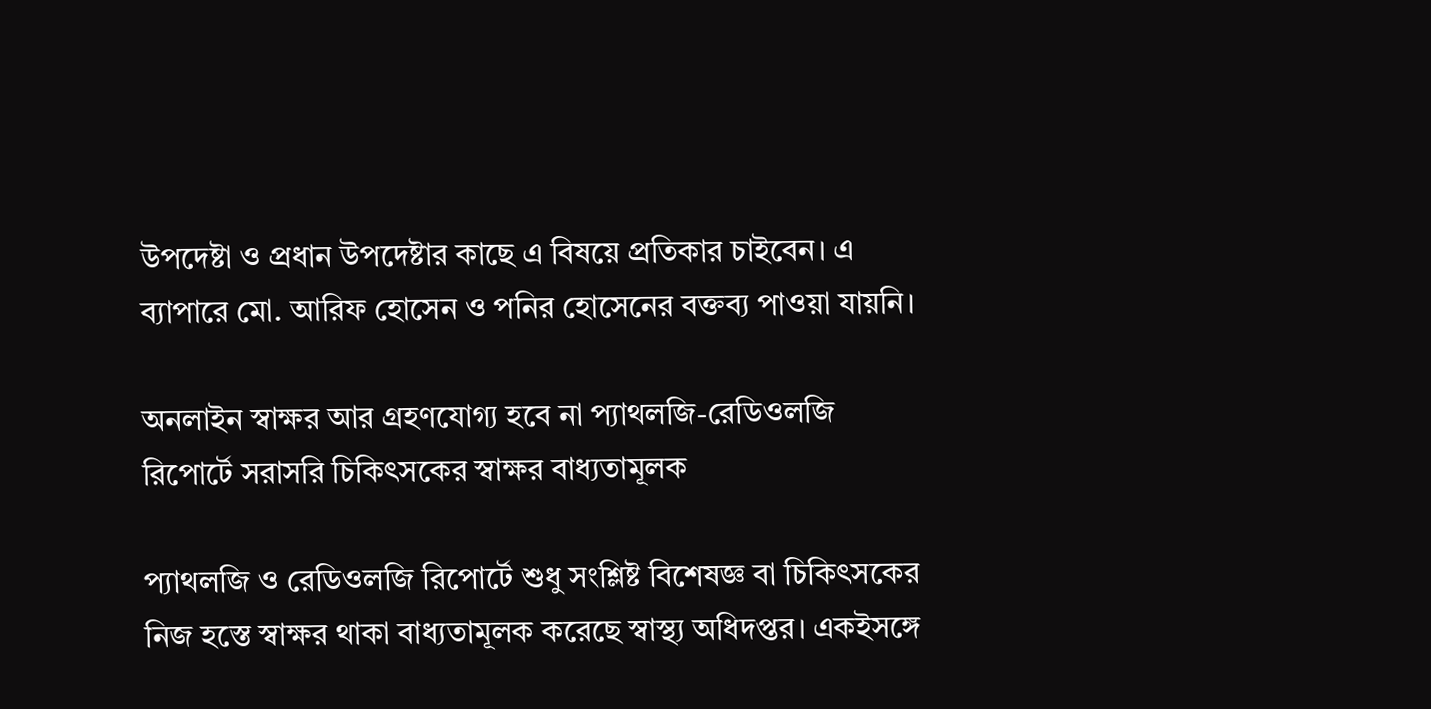উপদেষ্টা ও প্রধান উপদেষ্টার কাছে এ বিষয়ে প্রতিকার চাইবেন। এ ব্যাপারে মো. আরিফ হোসেন ও পনির হোসেনের বক্তব্য পাওয়া যায়নি।

অনলাইন স্বাক্ষর আর গ্রহণযোগ্য হবে না প্যাথলজি-রেডিওলজি রিপোর্টে সরাসরি চিকিৎসকের স্বাক্ষর বাধ্যতামূলক

প্যাথলজি ও রেডিওলজি রিপোর্টে শুধু সংশ্লিষ্ট বিশেষজ্ঞ বা চিকিৎসকের নিজ হস্তে স্বাক্ষর থাকা বাধ্যতামূলক করেছে স্বাস্থ্য অধিদপ্তর। একইসঙ্গে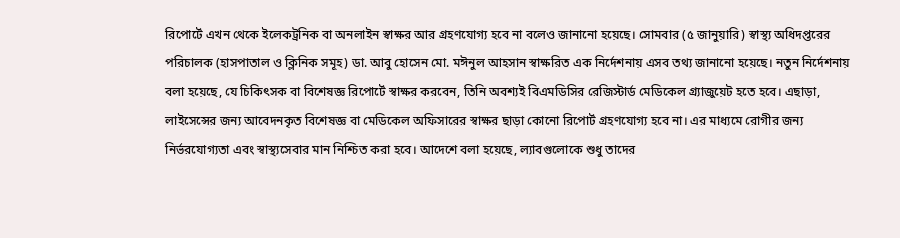রিপোর্টে এখন থেকে ইলেকট্রনিক বা অনলাইন স্বাক্ষর আর গ্রহণযোগ্য হবে না বলেও জানানো হয়েছে। সোমবার (৫ জানুয়ারি) স্বাস্থ্য অধিদপ্তরের পরিচালক (হাসপাতাল ও ক্লিনিক সমূহ) ডা. আবু হোসেন মো. মঈনুল আহসান স্বাক্ষরিত এক নির্দেশনায় এসব তথ্য জানানো হয়েছে। নতুন নির্দেশনায় বলা হয়েছে, যে চিকিৎসক বা বিশেষজ্ঞ রিপোর্টে স্বাক্ষর করবেন, তিনি অবশ্যই বিএমডিসির রেজিস্টার্ড মেডিকেল গ্র্যাজুয়েট হতে হবে। এছাড়া, লাইসেন্সের জন্য আবেদনকৃত বিশেষজ্ঞ বা মেডিকেল অফিসারের স্বাক্ষর ছাড়া কোনো রিপোর্ট গ্রহণযোগ্য হবে না। এর মাধ্যমে রোগীর জন্য নির্ভরযোগ্যতা এবং স্বাস্থ্যসেবার মান নিশ্চিত করা হবে। আদেশে বলা হয়েছে, ল্যাবগুলোকে শুধু তাদের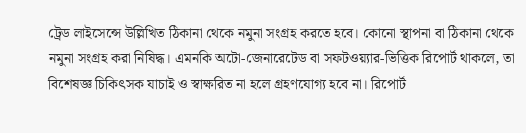ট্রেড লাইসেন্সে উল্লিখিত ঠিকানা থেকে নমুনা সংগ্রহ করতে হবে। কোনো স্থাপনা বা ঠিকানা থেকে নমুনা সংগ্রহ করা নিষিদ্ধ। এমনকি অটো-জেনারেটেড বা সফটওয়্যার-ভিত্তিক রিপোর্ট থাকলে, তা বিশেষজ্ঞ চিকিৎসক যাচাই ও স্বাক্ষরিত না হলে গ্রহণযোগ্য হবে না। রিপোর্ট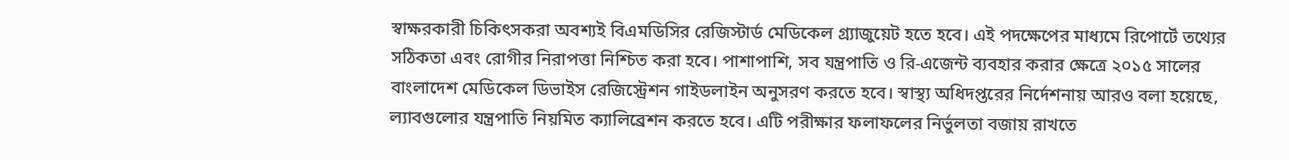স্বাক্ষরকারী চিকিৎসকরা অবশ্যই বিএমডিসির রেজিস্টার্ড মেডিকেল গ্র্যাজুয়েট হতে হবে। এই পদক্ষেপের মাধ্যমে রিপোর্টে তথ্যের সঠিকতা এবং রোগীর নিরাপত্তা নিশ্চিত করা হবে। পাশাপাশি, সব যন্ত্রপাতি ও রি-এজেন্ট ব্যবহার করার ক্ষেত্রে ২০১৫ সালের বাংলাদেশ মেডিকেল ডিভাইস রেজিস্ট্রেশন গাইডলাইন অনুসরণ করতে হবে। স্বাস্থ্য অধিদপ্তরের নির্দেশনায় আরও বলা হয়েছে, ল্যাবগুলোর যন্ত্রপাতি নিয়মিত ক্যালিব্রেশন করতে হবে। এটি পরীক্ষার ফলাফলের নির্ভুলতা বজায় রাখতে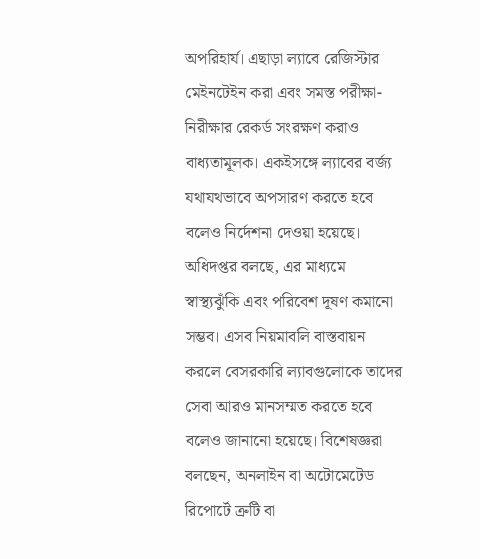অপরিহার্য। এছাড়া ল্যাবে রেজিস্টার মেইনটেইন করা এবং সমস্ত পরীক্ষা-নিরীক্ষার রেকর্ড সংরক্ষণ করাও বাধ্যতামূলক। একইসঙ্গে ল্যাবের বর্জ্য যথাযথভাবে অপসারণ করতে হবে বলেও নির্দেশনা দেওয়া হয়েছে। অধিদপ্তর বলছে, এর মাধ্যমে স্বাস্থ্যঝুঁকি এবং পরিবেশ দূষণ কমানো সম্ভব। এসব নিয়মাবলি বাস্তবায়ন করলে বেসরকারি ল্যাবগুলোকে তাদের সেবা আরও মানসম্মত করতে হবে বলেও জানানো হয়েছে। বিশেষজ্ঞরা বলছেন, অনলাইন বা অটোমেটেড রিপোর্টে ত্রুটি বা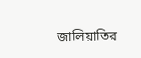জালিয়াতির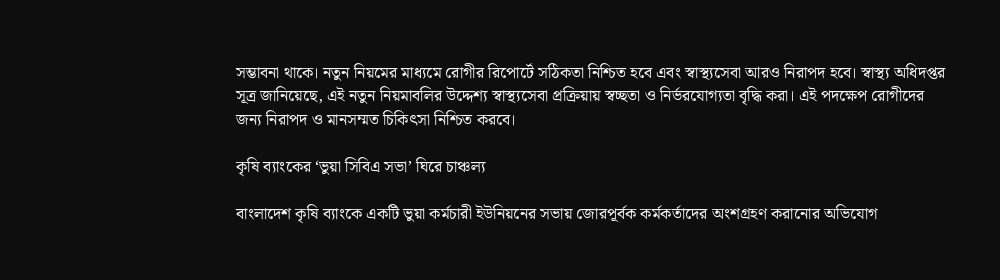সম্ভাবনা থাকে। নতুন নিয়মের মাধ্যমে রোগীর রিপোর্টে সঠিকতা নিশ্চিত হবে এবং স্বাস্থ্যসেবা আরও নিরাপদ হবে। স্বাস্থ্য অধিদপ্তর সূত্র জানিয়েছে, এই নতুন নিয়মাবলির উদ্দেশ্য স্বাস্থ্যসেবা প্রক্রিয়ায় স্বচ্ছতা ও নির্ভরযোগ্যতা বৃদ্ধি করা। এই পদক্ষেপ রোগীদের জন্য নিরাপদ ও মানসম্মত চিকিৎসা নিশ্চিত করবে।

কৃষি ব্যাংকের ‘ভুয়া সিবিএ সভা’ ঘিরে চাঞ্চল্য

বাংলাদেশ কৃষি ব্যাংকে একটি ভুয়া কর্মচারী ইউনিয়নের সভায় জোরপূর্বক কর্মকর্তাদের অংশগ্রহণ করানোর অভিযোগ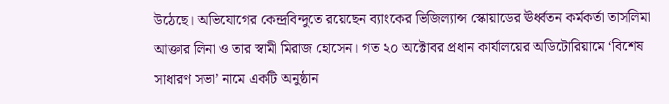উঠেছে। অভিযোগের কেন্দ্রবিন্দুতে রয়েছেন ব্যাংকের ভিজিল্যান্স স্কোয়াডের ঊর্ধ্বতন কর্মকর্তা তাসলিমা আক্তার লিনা ও তার স্বামী মিরাজ হোসেন। গত ২০ অক্টোবর প্রধান কার্যালয়ের অডিটোরিয়ামে ‘বিশেষ সাধারণ সভা’ নামে একটি অনুষ্ঠান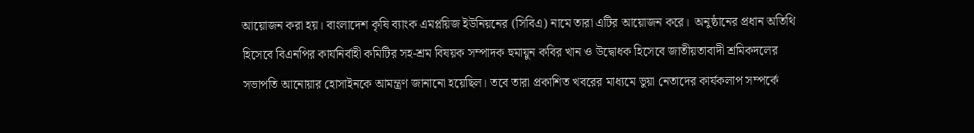আয়োজন করা হয়। বাংলাদেশ কৃষি ব্যাংক এমপ্লয়িজ ইউনিয়নের (সিবিএ) নামে তারা এটির আয়োজন করে।  অনুষ্ঠানের প্রধান অতিথি হিসেবে বিএনপির কার্যনির্বাহী কমিটির সহ-শ্রম বিষয়ক সম্পাদক হুমায়ুন কবির খান ও উদ্বোধক হিসেবে জাতীয়তাবাদী শ্রমিকদলের সভাপতি আনোয়ার হোসাইনকে আমন্ত্রণ জানানো হয়েছিল। তবে তারা প্রকাশিত খবরের মাধ্যমে ভুয়া নেতাদের কার্যকলাপ সম্পর্কে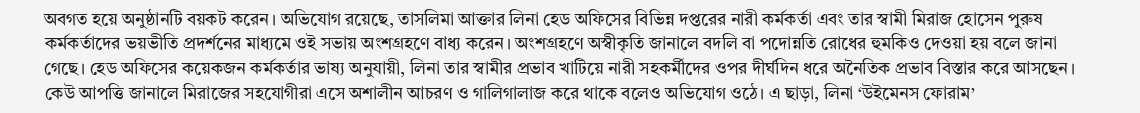অবগত হয়ে অনুষ্ঠানটি বয়কট করেন। অভিযোগ রয়েছে, তাসলিমা আক্তার লিনা হেড অফিসের বিভিন্ন দপ্তরের নারী কর্মকর্তা এবং তার স্বামী মিরাজ হোসেন পুরুষ কর্মকর্তাদের ভয়ভীতি প্রদর্শনের মাধ্যমে ওই সভায় অংশগ্রহণে বাধ্য করেন। অংশগ্রহণে অস্বীকৃতি জানালে বদলি বা পদোন্নতি রোধের হুমকিও দেওয়া হয় বলে জানা গেছে। হেড অফিসের কয়েকজন কর্মকর্তার ভাষ্য অনুযায়ী, লিনা তার স্বামীর প্রভাব খাটিয়ে নারী সহকর্মীদের ওপর দীর্ঘদিন ধরে অনৈতিক প্রভাব বিস্তার করে আসছেন। কেউ আপত্তি জানালে মিরাজের সহযোগীরা এসে অশালীন আচরণ ও গালিগালাজ করে থাকে বলেও অভিযোগ ওঠে। এ ছাড়া, লিনা ‘উইমেনস ফোরাম’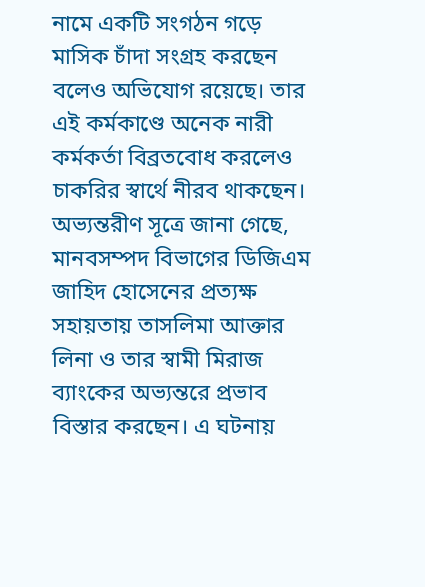নামে একটি সংগঠন গড়ে মাসিক চাঁদা সংগ্রহ করছেন বলেও অভিযোগ রয়েছে। তার এই কর্মকাণ্ডে অনেক নারী কর্মকর্তা বিব্রতবোধ করলেও চাকরির স্বার্থে নীরব থাকছেন। অভ্যন্তরীণ সূত্রে জানা গেছে, মানবসম্পদ বিভাগের ডিজিএম জাহিদ হোসেনের প্রত্যক্ষ সহায়তায় তাসলিমা আক্তার লিনা ও তার স্বামী মিরাজ ব্যাংকের অভ্যন্তরে প্রভাব বিস্তার করছেন। এ ঘটনায়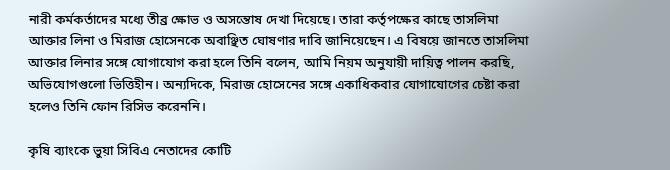নারী কর্মকর্তাদের মধ্যে তীব্র ক্ষোভ ও অসন্তোষ দেখা দিয়েছে। তারা কর্তৃপক্ষের কাছে তাসলিমা আক্তার লিনা ও মিরাজ হোসেনকে অবাঞ্ছিত ঘোষণার দাবি জানিয়েছেন। এ বিষয়ে জানতে তাসলিমা আক্তার লিনার সঙ্গে যোগাযোগ করা হলে তিনি বলেন, আমি নিয়ম অনুযায়ী দায়িত্ব পালন করছি, অভিযোগগুলো ভিত্তিহীন। অন্যদিকে, মিরাজ হোসেনের সঙ্গে একাধিকবার যোগাযোগের চেষ্টা করা হলেও তিনি ফোন রিসিভ করেননি।

কৃষি ব্যাংকে ভুয়া সিবিএ নেতাদের কোটি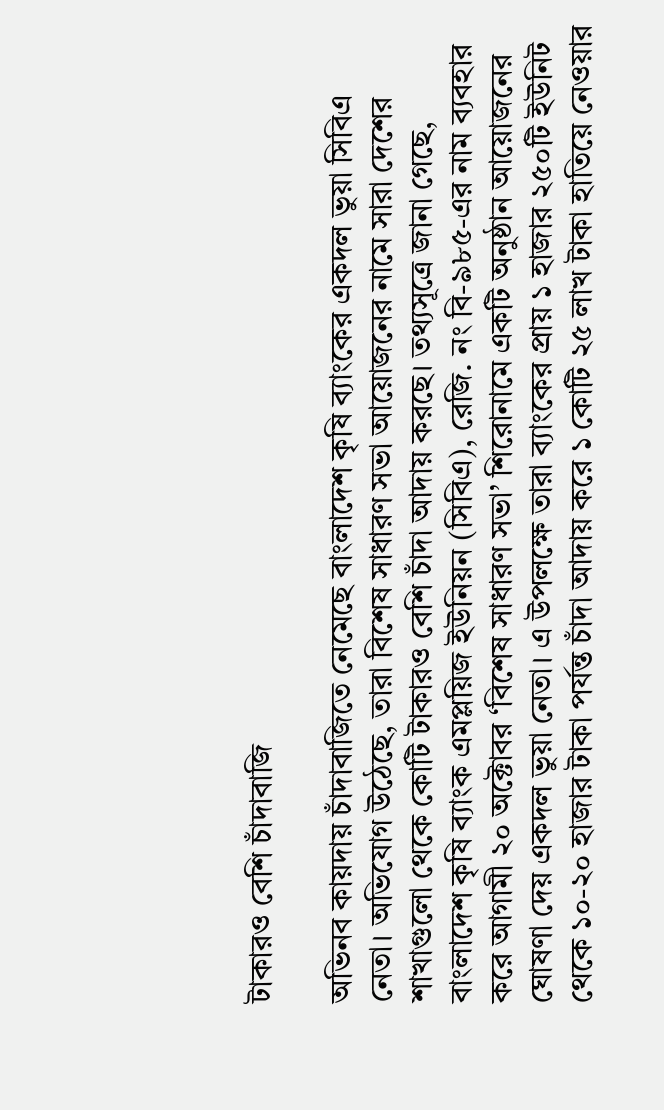টাকারও বেশি চাঁদাবাজি

অভিনব কায়দায় চাঁদাবাজিতে নেমেছে বাংলাদেশ কৃষি ব্যাংকের একদল ভুয়া সিবিএ নেতা। অভিযোগ উঠেছে, তারা বিশেষ সাধারণ সভা আয়োজনের নামে সারা দেশের শাখাগুলো থেকে কোটি টাকারও বেশি চাঁদা আদায় করছে। তথ্যসূত্রে জানা গেছে, বাংলাদেশ কৃষি ব্যাংক এমপ্লয়িজ ইউনিয়ন (সিবিএ), রেজি. নং বি-৯৮৫-এর নাম ব্যবহার করে আগামী ২০ অক্টোবর ‘বিশেষ সাধারণ সভা’ শিরোনামে একটি অনুষ্ঠান আয়োজনের ঘোষণা দেয় একদল ভুয়া নেতা। এ উপলক্ষে তারা ব্যাংকের প্রায় ১ হাজার ২৫০টি ইউনিট থেকে ১০-২০ হাজার টাকা পর্যন্ত চাঁদা আদায় করে ১ কোটি ২৫ লাখ টাকা হাতিয়ে নেওয়ার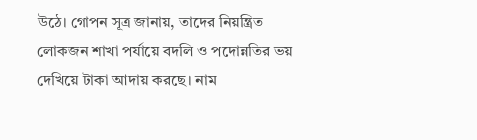উঠে। গোপন সূত্র জানায়, তাদের নিয়ন্ত্রিত লোকজন শাখা পর্যায়ে বদলি ও পদোন্নতির ভয় দেখিয়ে টাকা আদায় করছে। নাম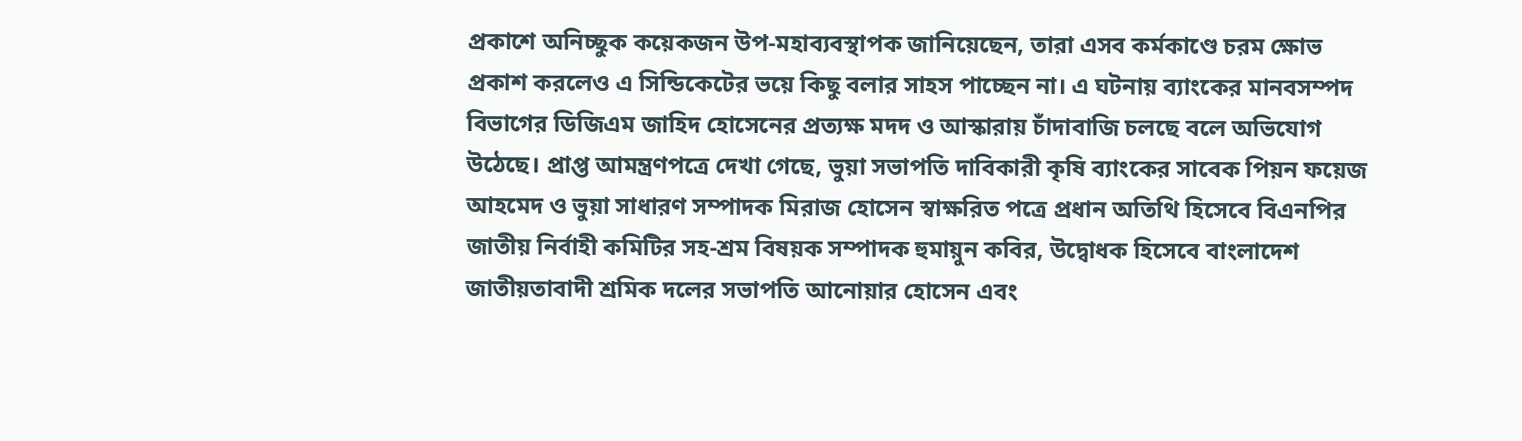প্রকাশে অনিচ্ছুক কয়েকজন উপ-মহাব্যবস্থাপক জানিয়েছেন, তারা এসব কর্মকাণ্ডে চরম ক্ষোভ প্রকাশ করলেও এ সিন্ডিকেটের ভয়ে কিছু বলার সাহস পাচ্ছেন না। এ ঘটনায় ব্যাংকের মানবসম্পদ বিভাগের ডিজিএম জাহিদ হোসেনের প্রত্যক্ষ মদদ ও আস্কারায় চাঁদাবাজি চলছে বলে অভিযোগ উঠেছে। প্রাপ্ত আমন্ত্রণপত্রে দেখা গেছে, ভুয়া সভাপতি দাবিকারী কৃষি ব্যাংকের সাবেক পিয়ন ফয়েজ আহমেদ ও ভুয়া সাধারণ সম্পাদক মিরাজ হোসেন স্বাক্ষরিত পত্রে প্রধান অতিথি হিসেবে বিএনপির জাতীয় নির্বাহী কমিটির সহ-শ্রম বিষয়ক সম্পাদক হুমায়ুন কবির, উদ্বোধক হিসেবে বাংলাদেশ জাতীয়তাবাদী শ্রমিক দলের সভাপতি আনোয়ার হোসেন এবং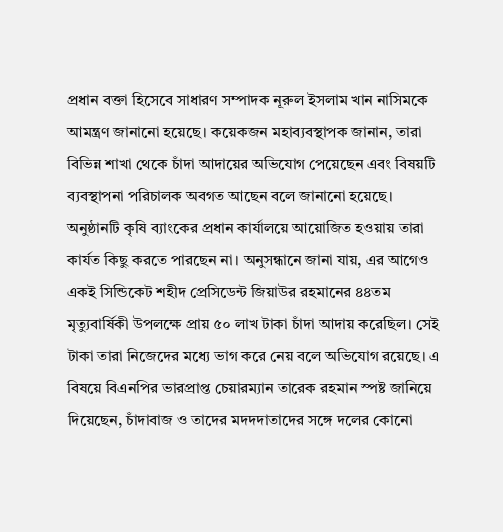প্রধান বক্তা হিসেবে সাধারণ সম্পাদক নূরুল ইসলাম খান নাসিমকে আমন্ত্রণ জানানো হয়েছে। কয়েকজন মহাব্যবস্থাপক জানান, তারা বিভিন্ন শাখা থেকে চাঁদা আদায়ের অভিযোগ পেয়েছেন এবং বিষয়টি ব্যবস্থাপনা পরিচালক অবগত আছেন বলে জানানো হয়েছে। অনুষ্ঠানটি কৃষি ব্যাংকের প্রধান কার্যালয়ে আয়োজিত হওয়ায় তারা কার্যত কিছু করতে পারছেন না। অনুসন্ধানে জানা যায়, এর আগেও একই সিন্ডিকেট শহীদ প্রেসিডেন্ট জিয়াউর রহমানের ৪৪তম মৃত্যুবার্ষিকী উপলক্ষে প্রায় ৫০ লাখ টাকা চাঁদা আদায় করেছিল। সেই টাকা তারা নিজেদের মধ্যে ভাগ করে নেয় বলে অভিযোগ রয়েছে। এ বিষয়ে বিএনপির ভারপ্রাপ্ত চেয়ারম্যান তারেক রহমান স্পষ্ট জানিয়ে দিয়েছেন, চাঁদাবাজ ও তাদের মদদদাতাদের সঙ্গে দলের কোনো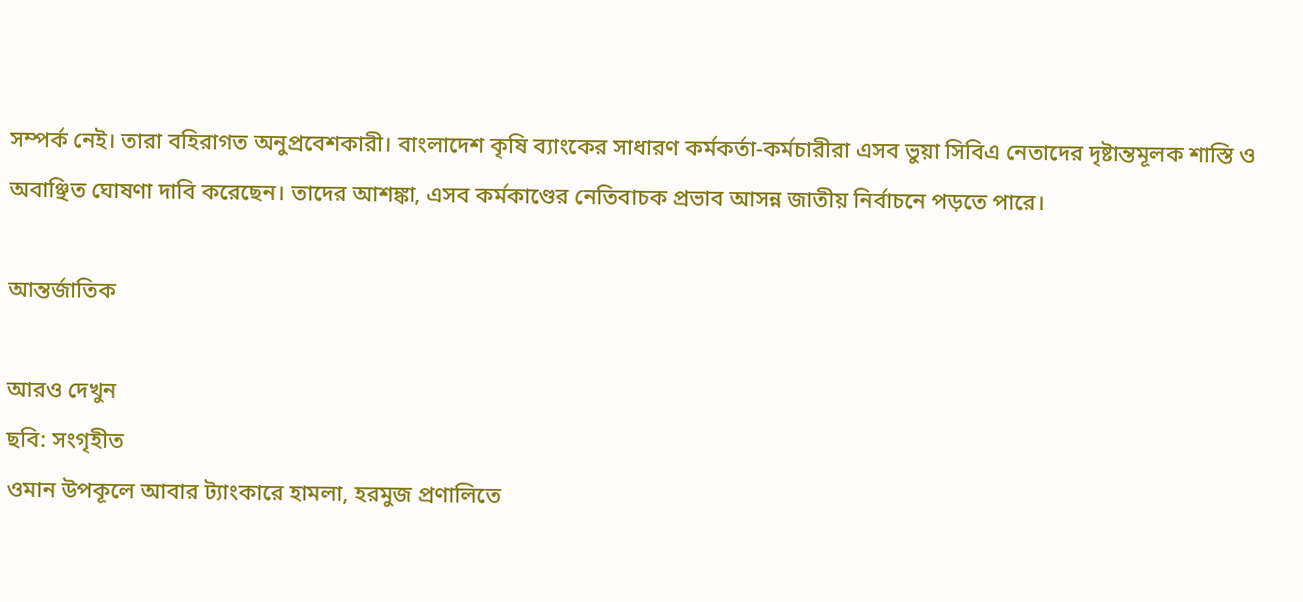সম্পর্ক নেই। তারা বহিরাগত অনুপ্রবেশকারী। বাংলাদেশ কৃষি ব্যাংকের সাধারণ কর্মকর্তা-কর্মচারীরা এসব ভুয়া সিবিএ নেতাদের দৃষ্টান্তমূলক শাস্তি ও অবাঞ্ছিত ঘোষণা দাবি করেছেন। তাদের আশঙ্কা, এসব কর্মকাণ্ডের নেতিবাচক প্রভাব আসন্ন জাতীয় নির্বাচনে পড়তে পারে।

আন্তর্জাতিক

আরও দেখুন
ছবি: সংগৃহীত
ওমান উপকূলে আবার ট্যাংকারে হামলা, হরমুজ প্রণালিতে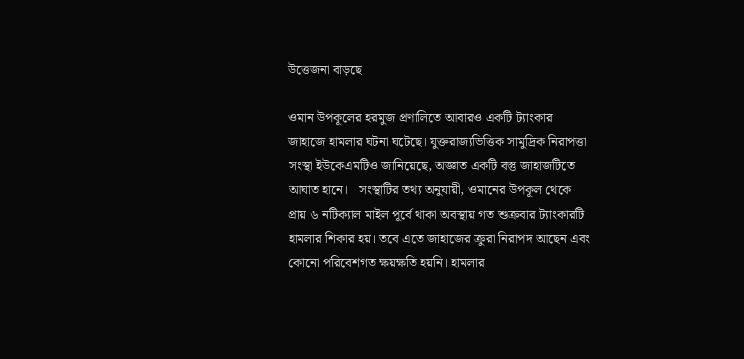উত্তেজনা বাড়ছে

ওমান উপকূলের হরমুজ প্রণালিতে আবারও একটি ট্যাংকার জাহাজে হামলার ঘটনা ঘটেছে। যুক্তরাজ্যভিত্তিক সামুদ্রিক নিরাপত্তা সংস্থা ইউকেএমটিও জানিয়েছে, অজ্ঞাত একটি বস্তু জাহাজটিতে আঘাত হানে।   সংস্থাটির তথ্য অনুযায়ী, ওমানের উপকূল থেকে প্রায় ৬ নটিক্যাল মাইল পূর্বে থাকা অবস্থায় গত শুক্রবার ট্যাংকারটি হামলার শিকার হয়। তবে এতে জাহাজের ক্রুরা নিরাপদ আছেন এবং কোনো পরিবেশগত ক্ষয়ক্ষতি হয়নি। হামলার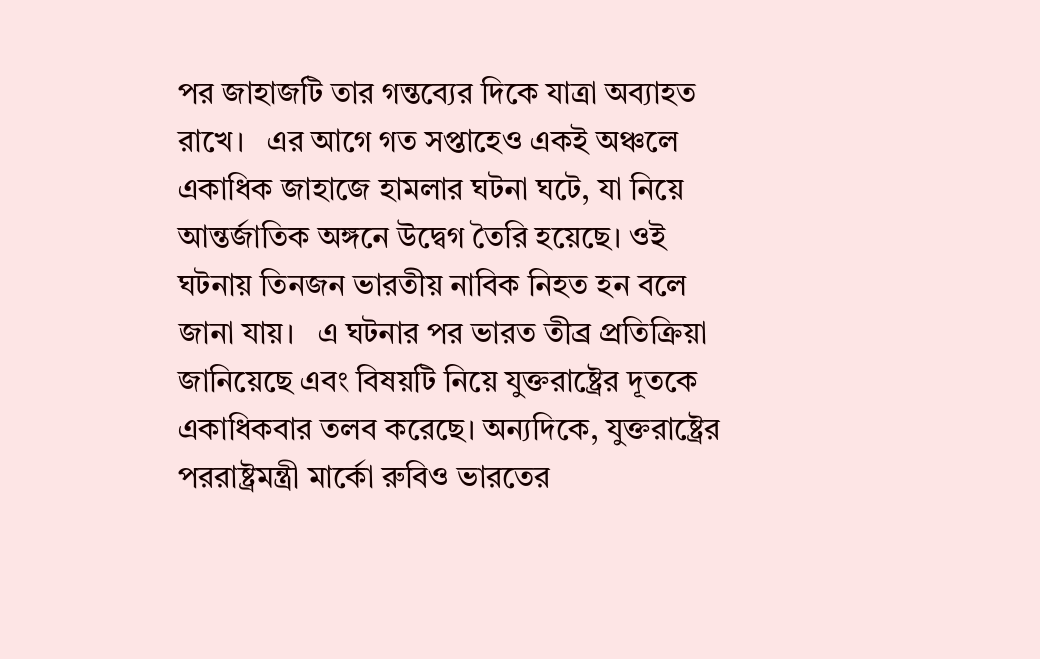পর জাহাজটি তার গন্তব্যের দিকে যাত্রা অব্যাহত রাখে।   এর আগে গত সপ্তাহেও একই অঞ্চলে একাধিক জাহাজে হামলার ঘটনা ঘটে, যা নিয়ে আন্তর্জাতিক অঙ্গনে উদ্বেগ তৈরি হয়েছে। ওই ঘটনায় তিনজন ভারতীয় নাবিক নিহত হন বলে জানা যায়।   এ ঘটনার পর ভারত তীব্র প্রতিক্রিয়া জানিয়েছে এবং বিষয়টি নিয়ে যুক্তরাষ্ট্রের দূতকে একাধিকবার তলব করেছে। অন্যদিকে, যুক্তরাষ্ট্রের পররাষ্ট্রমন্ত্রী মার্কো রুবিও ভারতের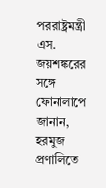পররাষ্ট্রমন্ত্রী এস. জয়শঙ্করের সঙ্গে ফোনালাপে জানান, হরমুজ প্রণালিতে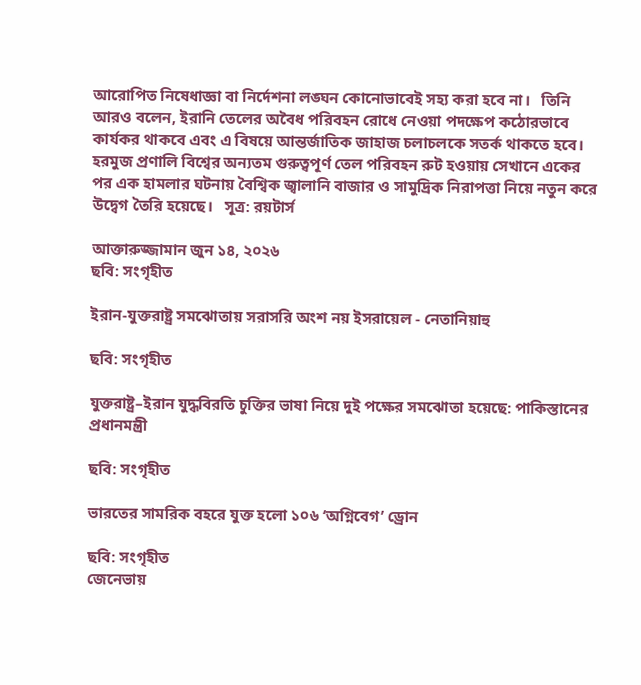আরোপিত নিষেধাজ্ঞা বা নির্দেশনা লঙ্ঘন কোনোভাবেই সহ্য করা হবে না।   তিনি আরও বলেন, ইরানি তেলের অবৈধ পরিবহন রোধে নেওয়া পদক্ষেপ কঠোরভাবে কার্যকর থাকবে এবং এ বিষয়ে আন্তর্জাতিক জাহাজ চলাচলকে সতর্ক থাকতে হবে।   হরমুজ প্রণালি বিশ্বের অন্যতম গুরুত্বপূর্ণ তেল পরিবহন রুট হওয়ায় সেখানে একের পর এক হামলার ঘটনায় বৈশ্বিক জ্বালানি বাজার ও সামুদ্রিক নিরাপত্তা নিয়ে নতুন করে উদ্বেগ তৈরি হয়েছে।   সূত্র: রয়টার্স

আক্তারুজ্জামান জুন ১৪, ২০২৬
ছবি: সংগৃহীত

ইরান-যুক্তরাষ্ট্র সমঝোতায় সরাসরি অংশ নয় ইসরায়েল - নেতানিয়াহু

ছবি: সংগৃহীত

যুক্তরাষ্ট্র–ইরান যুদ্ধবিরতি চুক্তির ভাষা নিয়ে দুই পক্ষের সমঝোতা হয়েছে: পাকিস্তানের প্রধানমন্ত্রী

ছবি: সংগৃহীত

ভারতের সামরিক বহরে যুক্ত হলো ১০৬ ‘অগ্নিবেগ’ ড্রোন

ছবি: সংগৃহীত
জেনেভায়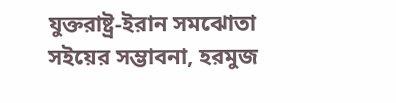যুক্তরাষ্ট্র-ইরান সমঝোতা সইয়ের সম্ভাবনা, হরমুজ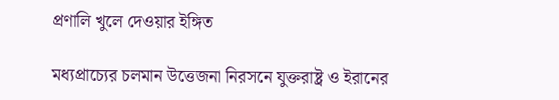প্রণালি খুলে দেওয়ার ইঙ্গিত

মধ্যপ্রাচ্যের চলমান উত্তেজনা নিরসনে যুক্তরাষ্ট্র ও ইরানের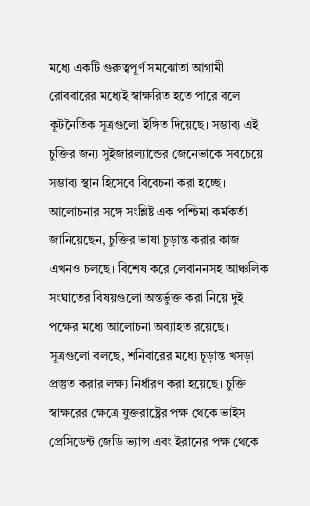মধ্যে একটি গুরুত্বপূর্ণ সমঝোতা আগামী রোববারের মধ্যেই স্বাক্ষরিত হতে পারে বলে কূটনৈতিক সূত্রগুলো ইঙ্গিত দিয়েছে। সম্ভাব্য এই চুক্তির জন্য সুইজারল্যান্ডের জেনেভাকে সবচেয়ে সম্ভাব্য স্থান হিসেবে বিবেচনা করা হচ্ছে।   আলোচনার সঙ্গে সংশ্লিষ্ট এক পশ্চিমা কর্মকর্তা জানিয়েছেন, চুক্তির ভাষা চূড়ান্ত করার কাজ এখনও চলছে। বিশেষ করে লেবাননসহ আঞ্চলিক সংঘাতের বিষয়গুলো অন্তর্ভুক্ত করা নিয়ে দুই পক্ষের মধ্যে আলোচনা অব্যাহত রয়েছে।   সূত্রগুলো বলছে, শনিবারের মধ্যে চূড়ান্ত খসড়া প্রস্তুত করার লক্ষ্য নির্ধারণ করা হয়েছে। চুক্তি স্বাক্ষরের ক্ষেত্রে যুক্তরাষ্ট্রের পক্ষ থেকে ভাইস প্রেসিডেন্ট জেডি ভ্যান্স এবং ইরানের পক্ষ থেকে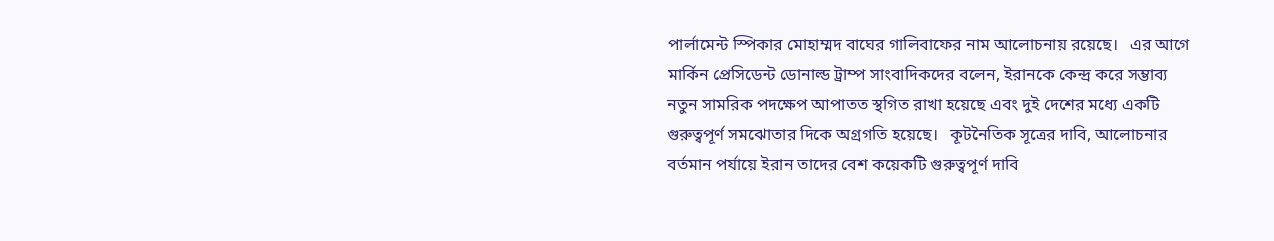পার্লামেন্ট স্পিকার মোহাম্মদ বাঘের গালিবাফের নাম আলোচনায় রয়েছে।   এর আগে মার্কিন প্রেসিডেন্ট ডোনাল্ড ট্রাম্প সাংবাদিকদের বলেন, ইরানকে কেন্দ্র করে সম্ভাব্য নতুন সামরিক পদক্ষেপ আপাতত স্থগিত রাখা হয়েছে এবং দুই দেশের মধ্যে একটি গুরুত্বপূর্ণ সমঝোতার দিকে অগ্রগতি হয়েছে।   কূটনৈতিক সূত্রের দাবি, আলোচনার বর্তমান পর্যায়ে ইরান তাদের বেশ কয়েকটি গুরুত্বপূর্ণ দাবি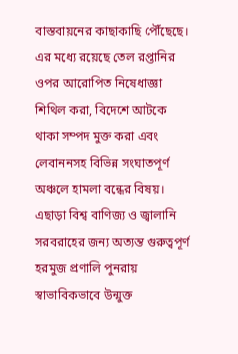বাস্তবায়নের কাছাকাছি পৌঁছেছে। এর মধ্যে রয়েছে তেল রপ্তানির ওপর আরোপিত নিষেধাজ্ঞা শিথিল করা, বিদেশে আটকে থাকা সম্পদ মুক্ত করা এবং লেবাননসহ বিভিন্ন সংঘাতপূর্ণ অঞ্চলে হামলা বন্ধের বিষয়।   এছাড়া বিশ্ব বাণিজ্য ও জ্বালানি সরবরাহের জন্য অত্যন্ত গুরুত্বপূর্ণ হরমুজ প্রণালি পুনরায় স্বাভাবিকভাবে উন্মুক্ত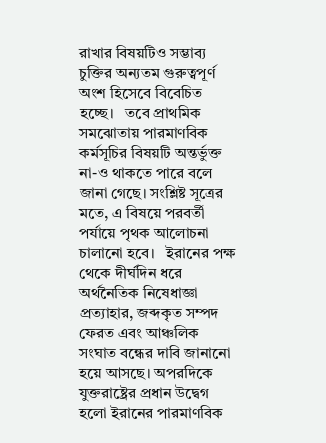রাখার বিষয়টিও সম্ভাব্য চুক্তির অন্যতম গুরুত্বপূর্ণ অংশ হিসেবে বিবেচিত হচ্ছে।   তবে প্রাথমিক সমঝোতায় পারমাণবিক কর্মসূচির বিষয়টি অন্তর্ভুক্ত না-ও থাকতে পারে বলে জানা গেছে। সংশ্লিষ্ট সূত্রের মতে, এ বিষয়ে পরবর্তী পর্যায়ে পৃথক আলোচনা চালানো হবে।   ইরানের পক্ষ থেকে দীর্ঘদিন ধরে অর্থনৈতিক নিষেধাজ্ঞা প্রত্যাহার, জব্দকৃত সম্পদ ফেরত এবং আঞ্চলিক সংঘাত বন্ধের দাবি জানানো হয়ে আসছে। অপরদিকে যুক্তরাষ্ট্রের প্রধান উদ্বেগ হলো ইরানের পারমাণবিক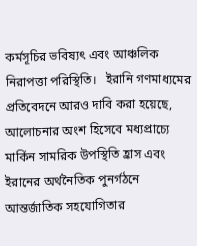কর্মসূচির ভবিষ্যৎ এবং আঞ্চলিক নিরাপত্তা পরিস্থিতি।   ইরানি গণমাধ্যমের প্রতিবেদনে আরও দাবি করা হয়েছে, আলোচনার অংশ হিসেবে মধ্যপ্রাচ্যে মার্কিন সামরিক উপস্থিতি হ্রাস এবং ইরানের অর্থনৈতিক পুনর্গঠনে আন্তর্জাতিক সহযোগিতার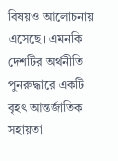বিষয়ও আলোচনায় এসেছে। এমনকি দেশটির অর্থনীতি পুনরুদ্ধারে একটি বৃহৎ আন্তর্জাতিক সহায়তা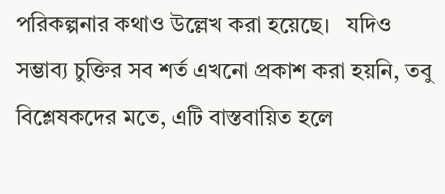পরিকল্পনার কথাও উল্লেখ করা হয়েছে।   যদিও সম্ভাব্য চুক্তির সব শর্ত এখনো প্রকাশ করা হয়নি, তবু বিশ্লেষকদের মতে, এটি বাস্তবায়িত হলে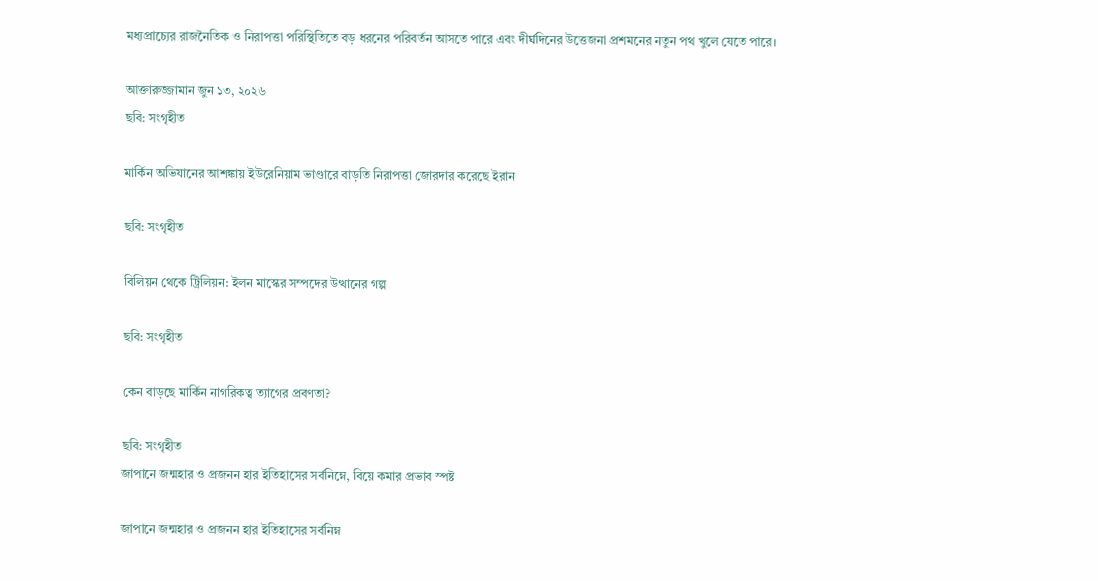মধ্যপ্রাচ্যের রাজনৈতিক ও নিরাপত্তা পরিস্থিতিতে বড় ধরনের পরিবর্তন আসতে পারে এবং দীর্ঘদিনের উত্তেজনা প্রশমনের নতুন পথ খুলে যেতে পারে।

আক্তারুজ্জামান জুন ১৩, ২০২৬
ছবি: সংগৃহীত

মার্কিন অভিযানের আশঙ্কায় ইউরেনিয়াম ভাণ্ডারে বাড়তি নিরাপত্তা জোরদার করেছে ইরান

ছবি: সংগৃহীত

বিলিয়ন থেকে ট্রিলিয়ন: ইলন মাস্কের সম্পদের উত্থানের গল্প

ছবি: সংগৃহীত

কেন বাড়ছে মার্কিন নাগরিকত্ব ত্যাগের প্রবণতা?

ছবি: সংগৃহীত
জাপানে জন্মহার ও প্রজনন হার ইতিহাসের সর্বনিম্নে, বিয়ে কমার প্রভাব স্পষ্ট

জাপানে জন্মহার ও প্রজনন হার ইতিহাসের সর্বনিম্ন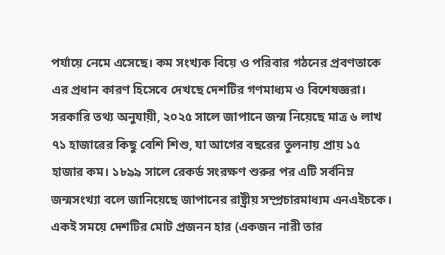পর্যায়ে নেমে এসেছে। কম সংখ্যক বিয়ে ও পরিবার গঠনের প্রবণতাকে এর প্রধান কারণ হিসেবে দেখছে দেশটির গণমাধ্যম ও বিশেষজ্ঞরা।   সরকারি তথ্য অনুযায়ী, ২০২৫ সালে জাপানে জন্ম নিয়েছে মাত্র ৬ লাখ ৭১ হাজারের কিছু বেশি শিশু, যা আগের বছরের তুলনায় প্রায় ১৫ হাজার কম। ১৮৯৯ সালে রেকর্ড সংরক্ষণ শুরুর পর এটি সর্বনিম্ন জন্মসংখ্যা বলে জানিয়েছে জাপানের রাষ্ট্রীয় সম্প্রচারমাধ্যম এনএইচকে।   একই সময়ে দেশটির মোট প্রজনন হার (একজন নারী তার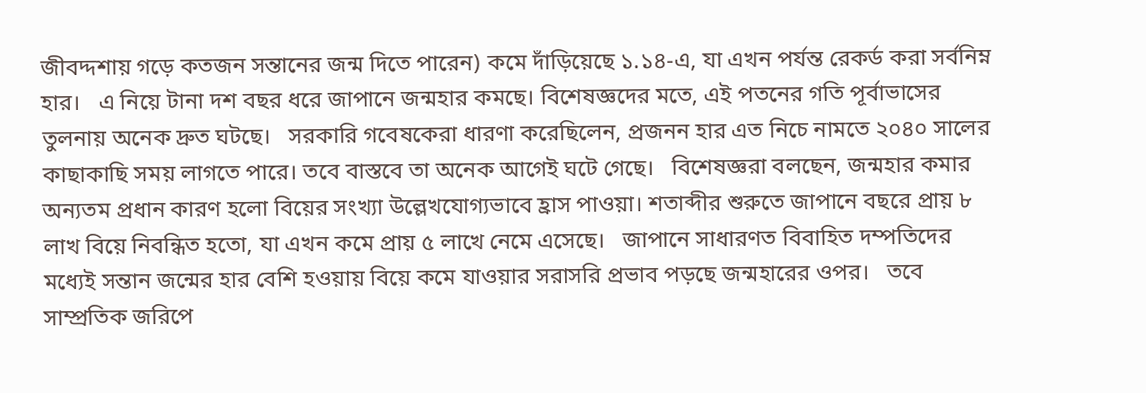জীবদ্দশায় গড়ে কতজন সন্তানের জন্ম দিতে পারেন) কমে দাঁড়িয়েছে ১.১৪-এ, যা এখন পর্যন্ত রেকর্ড করা সর্বনিম্ন হার।   এ নিয়ে টানা দশ বছর ধরে জাপানে জন্মহার কমছে। বিশেষজ্ঞদের মতে, এই পতনের গতি পূর্বাভাসের তুলনায় অনেক দ্রুত ঘটছে।   সরকারি গবেষকেরা ধারণা করেছিলেন, প্রজনন হার এত নিচে নামতে ২০৪০ সালের কাছাকাছি সময় লাগতে পারে। তবে বাস্তবে তা অনেক আগেই ঘটে গেছে।   বিশেষজ্ঞরা বলছেন, জন্মহার কমার অন্যতম প্রধান কারণ হলো বিয়ের সংখ্যা উল্লেখযোগ্যভাবে হ্রাস পাওয়া। শতাব্দীর শুরুতে জাপানে বছরে প্রায় ৮ লাখ বিয়ে নিবন্ধিত হতো, যা এখন কমে প্রায় ৫ লাখে নেমে এসেছে।   জাপানে সাধারণত বিবাহিত দম্পতিদের মধ্যেই সন্তান জন্মের হার বেশি হওয়ায় বিয়ে কমে যাওয়ার সরাসরি প্রভাব পড়ছে জন্মহারের ওপর।   তবে সাম্প্রতিক জরিপে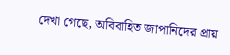দেখা গেছে, অবিবাহিত জাপানিদের প্রায়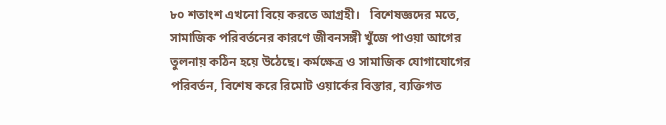৮০ শতাংশ এখনো বিয়ে করতে আগ্রহী।   বিশেষজ্ঞদের মতে, সামাজিক পরিবর্তনের কারণে জীবনসঙ্গী খুঁজে পাওয়া আগের তুলনায় কঠিন হয়ে উঠেছে। কর্মক্ষেত্র ও সামাজিক যোগাযোগের পরিবর্তন, বিশেষ করে রিমোট ওয়ার্কের বিস্তার, ব্যক্তিগত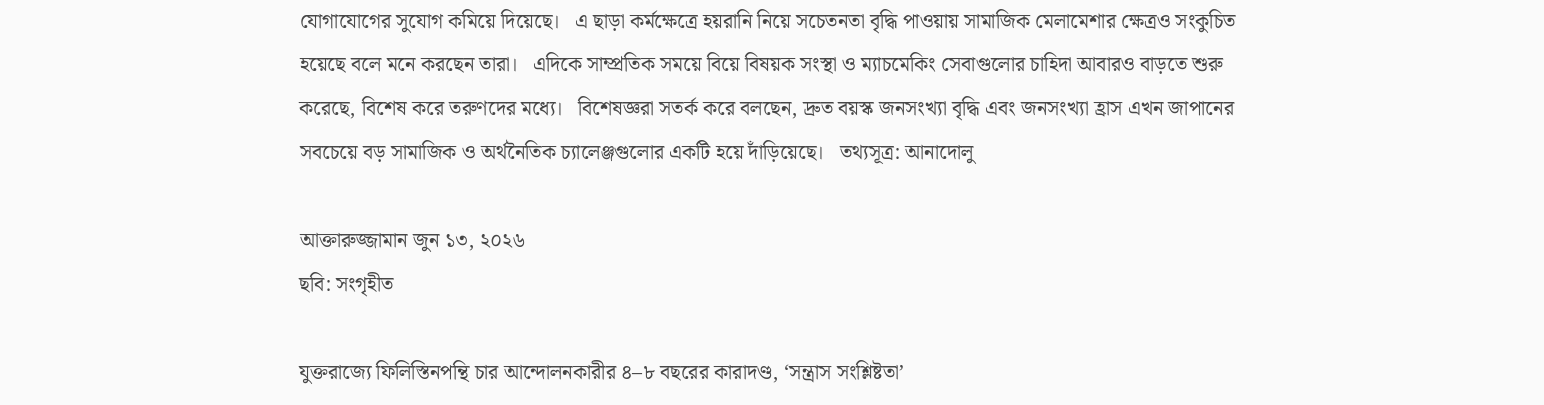যোগাযোগের সুযোগ কমিয়ে দিয়েছে।   এ ছাড়া কর্মক্ষেত্রে হয়রানি নিয়ে সচেতনতা বৃদ্ধি পাওয়ায় সামাজিক মেলামেশার ক্ষেত্রও সংকুচিত হয়েছে বলে মনে করছেন তারা।   এদিকে সাম্প্রতিক সময়ে বিয়ে বিষয়ক সংস্থা ও ম্যাচমেকিং সেবাগুলোর চাহিদা আবারও বাড়তে শুরু করেছে, বিশেষ করে তরুণদের মধ্যে।   বিশেষজ্ঞরা সতর্ক করে বলছেন, দ্রুত বয়স্ক জনসংখ্যা বৃদ্ধি এবং জনসংখ্যা হ্রাস এখন জাপানের সবচেয়ে বড় সামাজিক ও অর্থনৈতিক চ্যালেঞ্জগুলোর একটি হয়ে দাঁড়িয়েছে।   তথ্যসূত্র: আনাদোলু

আক্তারুজ্জামান জুন ১৩, ২০২৬
ছবি: সংগৃহীত

যুক্তরাজ্যে ফিলিস্তিনপন্থি চার আন্দোলনকারীর ৪–৮ বছরের কারাদণ্ড, ‘সন্ত্রাস সংশ্লিষ্টতা’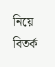নিয়ে বিতর্ক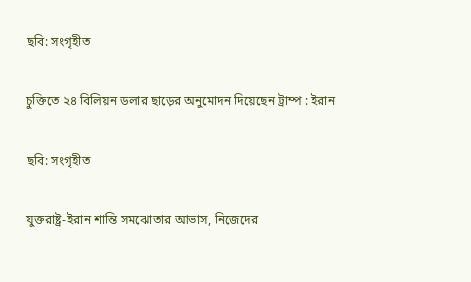ছবি: সংগৃহীত

চুক্তিতে ২৪ বিলিয়ন ডলার ছাড়ের অনুমোদন দিয়েছেন ট্রাম্প : ইরান

ছবি: সংগৃহীত

যুক্তরাষ্ট্র-ইরান শান্তি সমঝোতার আভাস, নিজেদের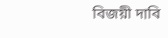বিজয়ী দাবি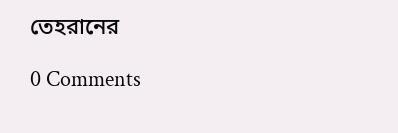তেহরানের

0 Comments